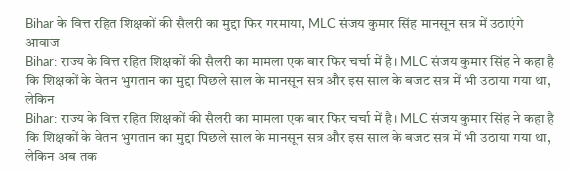Bihar के वित्त रहित शिक्षकों की सैलरी का मुद्दा फिर गरमाया, MLC संजय कुमार सिंह मानसून सत्र में उठाएंगे आवाज
Bihar: राज्य के वित्त रहित शिक्षकों की सैलरी का मामला एक बार फिर चर्चा में है। MLC संजय कुमार सिंह ने कहा है कि शिक्षकों के वेतन भुगतान का मुद्दा पिछले साल के मानसून सत्र और इस साल के बजट सत्र में भी उठाया गया था, लेकिन
Bihar: राज्य के वित्त रहित शिक्षकों की सैलरी का मामला एक बार फिर चर्चा में है। MLC संजय कुमार सिंह ने कहा है कि शिक्षकों के वेतन भुगतान का मुद्दा पिछले साल के मानसून सत्र और इस साल के बजट सत्र में भी उठाया गया था, लेकिन अब तक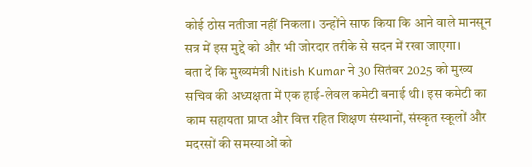कोई ठोस नतीजा नहीं निकला। उन्होंने साफ किया कि आने वाले मानसून सत्र में इस मुद्दे को और भी जोरदार तरीके से सदन में रखा जाएगा।
बता दें कि मुख्यमंत्री Nitish Kumar ने 30 सितंबर 2025 को मुख्य सचिव की अध्यक्षता में एक हाई-लेवल कमेटी बनाई थी। इस कमेटी का काम सहायता प्राप्त और वित्त रहित शिक्षण संस्थानों, संस्कृत स्कूलों और मदरसों की समस्याओं को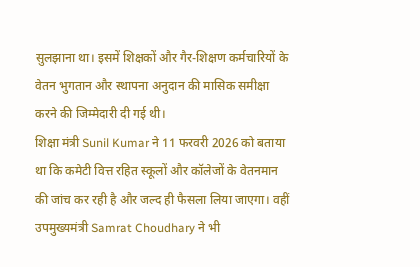सुलझाना था। इसमें शिक्षकों और गैर-शिक्षण कर्मचारियों के वेतन भुगतान और स्थापना अनुदान की मासिक समीक्षा करने की जिम्मेदारी दी गई थी।
शिक्षा मंत्री Sunil Kumar ने 11 फरवरी 2026 को बताया था कि कमेटी वित्त रहित स्कूलों और कॉलेजों के वेतनमान की जांच कर रही है और जल्द ही फैसला लिया जाएगा। वहीं उपमुख्यमंत्री Samrat Choudhary ने भी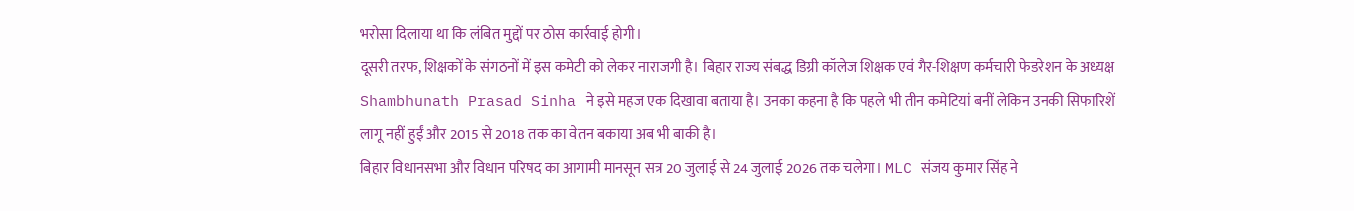भरोसा दिलाया था कि लंबित मुद्दों पर ठोस कार्रवाई होगी।
दूसरी तरफ, शिक्षकों के संगठनों में इस कमेटी को लेकर नाराजगी है। बिहार राज्य संबद्ध डिग्री कॉलेज शिक्षक एवं गैर-शिक्षण कर्मचारी फेडरेशन के अध्यक्ष Shambhunath Prasad Sinha ने इसे महज एक दिखावा बताया है। उनका कहना है कि पहले भी तीन कमेटियां बनीं लेकिन उनकी सिफारिशें लागू नहीं हुईं और 2015 से 2018 तक का वेतन बकाया अब भी बाकी है।
बिहार विधानसभा और विधान परिषद का आगामी मानसून सत्र 20 जुलाई से 24 जुलाई 2026 तक चलेगा। MLC संजय कुमार सिंह ने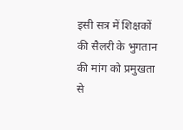इसी सत्र में शिक्षकों की सैलरी के भुगतान की मांग को प्रमुखता से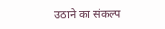उठाने का संकल्प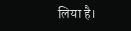लिया है।